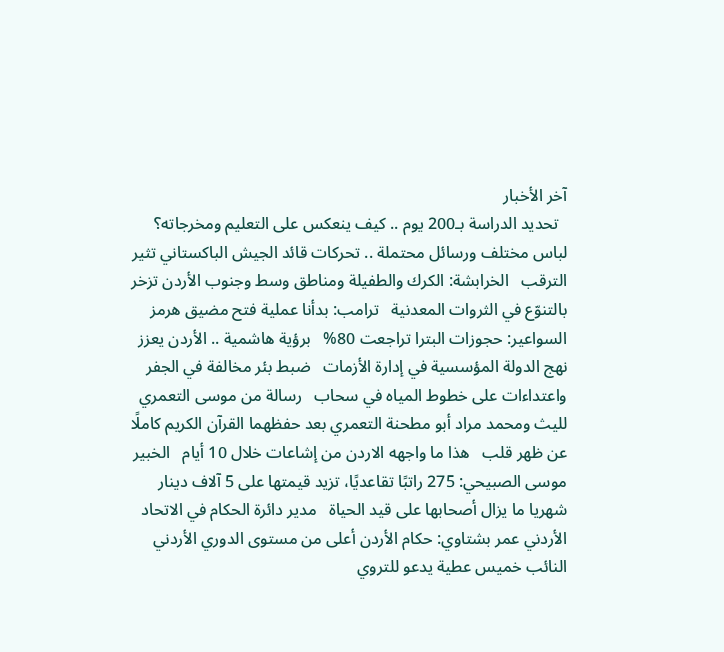آخر الأخبار
  تحديد الدراسة بـ200 يوم .. كيف ينعكس على التعليم ومخرجاته؟   لباس مختلف ورسائل محتملة .. تحركات قائد الجيش الباكستاني تثير الترقب   الخرابشة: الكرك والطفيلة ومناطق وسط وجنوب الأردن تزخر بالتنوّع في الثروات المعدنية   ترامب: بدأنا عملية فتح مضيق هرمز   السواعير: حجوزات البترا تراجعت 80%   برؤية هاشمية .. الأردن يعزز نهج الدولة المؤسسية في إدارة الأزمات   ضبط بئر مخالفة في الجفر واعتداءات على خطوط المياه في سحاب   رسالة من موسى التعمري لليث ومحمد مراد أبو مطحنة التعمري بعد حفظهما القرآن الكريم كاملًا عن ظهر قلب   هذا ما واجهه الاردن من إشاعات خلال 10 أيام   الخبير موسى الصبيحي: 275 راتبًا تقاعديًا، تزيد قيمتها على 5 آلاف دينار شهريا ما يزال أصحابها على قيد الحياة   مدير دائرة الحكام في الاتحاد الأردني عمر بشتاوي: حكام الأردن أعلى من مستوى الدوري الأردني   النائب خميس عطية يدعو للتروي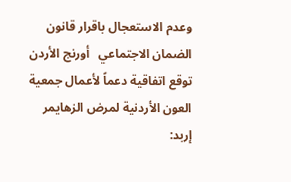وعدم الاستعجال باقرار قانون الضمان الاجتماعي   أورنج الأردن توقع اتفاقية دعماً لأعمال جمعية العون الأردنية لمرض الزهايمر   إربد: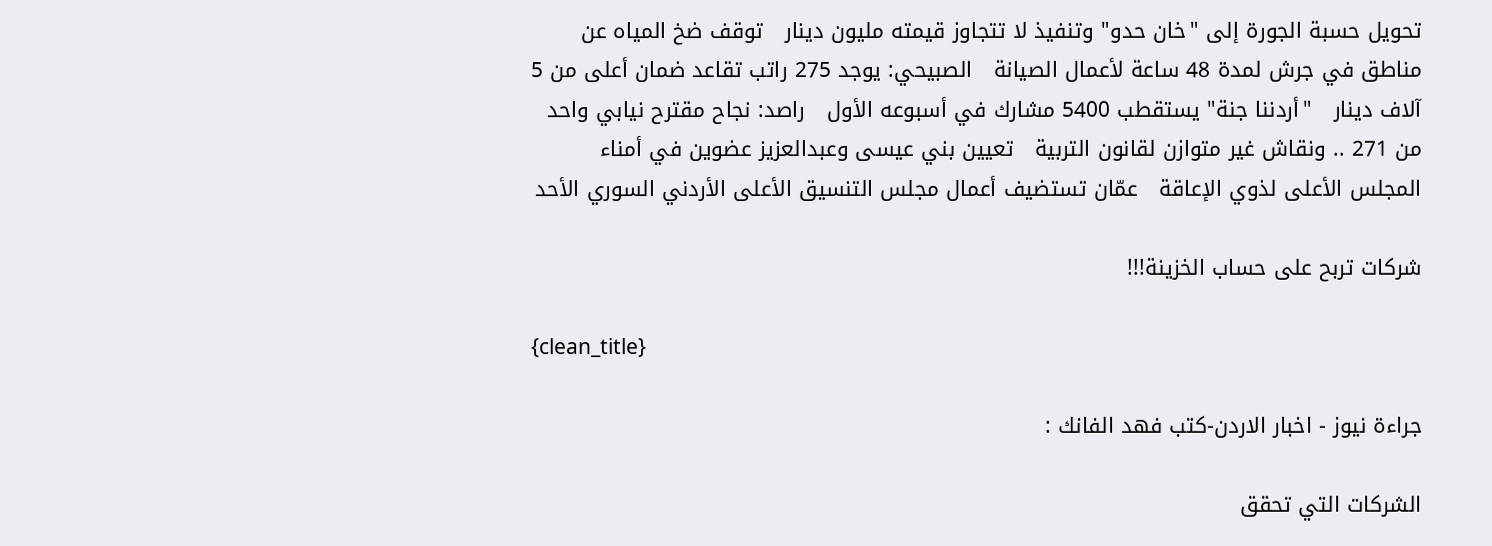تحويل حسبة الجورة إلى "خان حدو" وتنفيذ لا تتجاوز قيمته مليون دينار   توقف ضخ المياه عن مناطق في جرش لمدة 48 ساعة لأعمال الصيانة   الصبيحي: يوجد 275 راتب تقاعد ضمان أعلى من 5 آلاف دينار   "أردننا جنة" يستقطب 5400 مشارك في أسبوعه الأول   راصد: نجاح مقترح نيابي واحد من 271 .. ونقاش غير متوازن لقانون التربية   تعيين بني عيسى وعبدالعزيز عضوين في أمناء المجلس الأعلى لذوي الإعاقة   عمّان تستضيف أعمال مجلس التنسيق الأعلى الأردني السوري الأحد

شركات تربح على حساب الخزينة!!!

{clean_title}

جراءة نيوز - اخبار الاردن-كتب فهد الفانك :

الشركات التي تحقق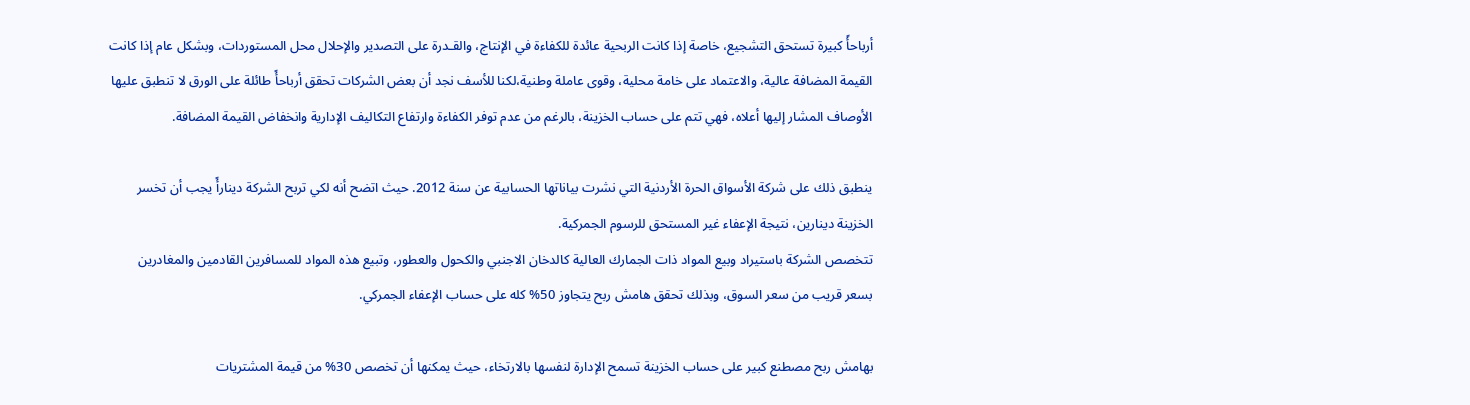أرباحأً كبيرة تستحق التشجيع، خاصة إذا كانت الربحية عائدة للكفاءة في الإنتاج، والقـدرة على التصدير والإحلال محل المستوردات، وبشكل عام إذا كانت القيمة المضافة عالية، والاعتماد على خامة محلية، وقوى عاملة وطنية،لكنا للأسف نجد أن بعض الشركات تحقق أرباحأً طائلة على الورق لا تنطبق عليها الأوصاف المشار إليها أعلاه، فهي تتم على حساب الخزينة، بالرغم من عدم توفر الكفاءة وارتفاع التكاليف الإدارية وانخفاض القيمة المضافة.

ينطبق ذلك على شركة الأسواق الحرة الأردنية التي نشرت بياناتها الحسابية عن سنة 2012. حيث اتضح أنه لكي تربح الشركة دينارأً يجب أن تخسر الخزينة دينارين، نتيجة الإعفاء غير المستحق للرسوم الجمركية.
تتخصص الشركة باستيراد وبيع المواد ذات الجمارك العالية كالدخان الاجنبي والكحول والعطور، وتبيع هذه المواد للمسافرين القادمين والمغادرين بسعر قريب من سعر السوق، وبذلك تحقق هامش ربح يتجاوز 50% كله على حساب الإعفاء الجمركي.

بهامش ربح مصطنع كبير على حساب الخزينة تسمح الإدارة لنفسها بالارتخاء، حيث يمكنها أن تخصص 30% من قيمة المشتريات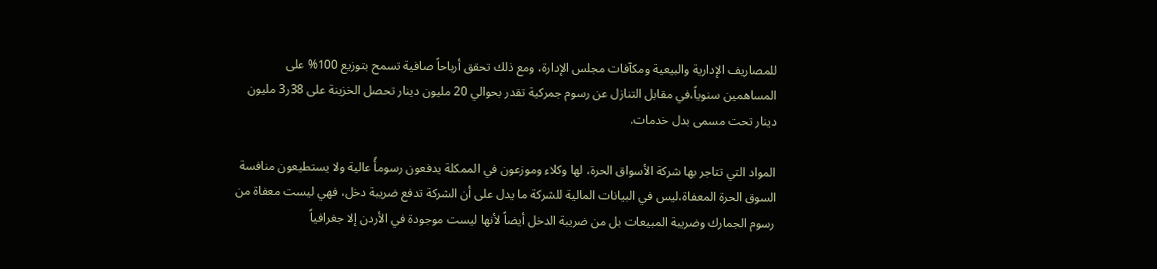للمصاريف الإدارية والبيعية ومكآفات مجلس الإدارة، ومع ذلك تحقق أرباحاً صافية تسمح بتوزيع 100% على المساهمين سنوياً،في مقابل التنازل عن رسوم جمركية تقدر بحوالي 20 مليون دينار تحصل الخزينة على 38ر3 مليون دينار تحت مسمى بدل خدمات.

المواد التي تتاجر بها شركة الأسواق الحرة، لها وكلاء وموزعون في الممكلة يدفعون رسومأً عالية ولا يستطيعون منافسة السوق الحرة المعفاة،ليس في البيانات المالية للشركة ما يدل على أن الشركة تدفع ضريبة دخل، فهي ليست معفاة من رسوم الجمارك وضريبة المبيعات بل من ضريبة الدخل أيضاً لأنها ليست موجودة في الأردن إلا جغرافياً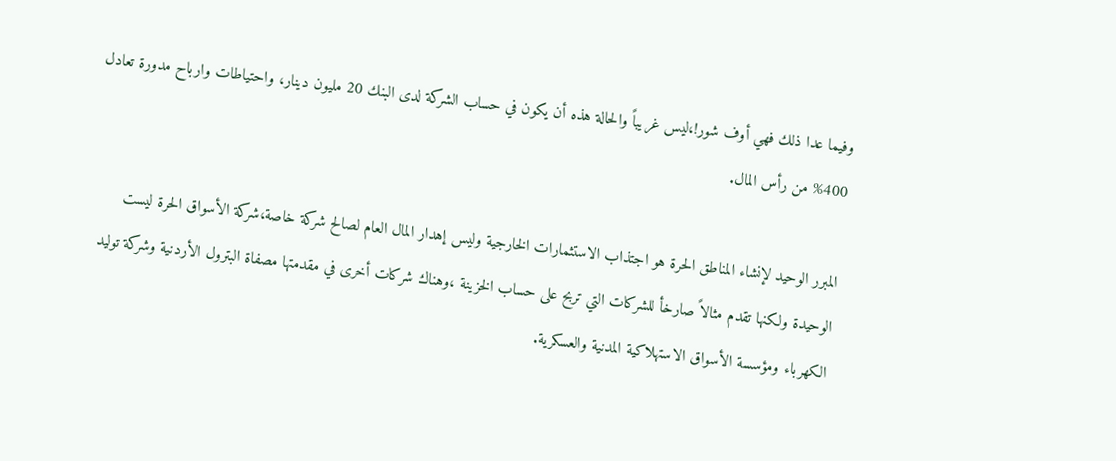وفيما عدا ذلك فهي أوف شور!،ليس غريباً والحالة هذه أن يكون في حساب الشركة لدى البنك 20 مليون دينار، واحتياطات وارباح مدورة تعادل 400% من رأس المال.

المبرر الوحيد لإنشاء المناطق الحرة هو اجتذاب الاستثمارات الخارجية وليس إهدار المال العام لصالح شركة خاصة،شركة الأسواق الحرة ليست الوحيدة ولكنها تقدم مثالاً صارخأ للشركات التي تربح على حساب الخزينة ،وهناك شركات أخرى في مقدمتها مصفاة البترول الأردنية وشركة توليد الكهرباء ومؤسسة الأسواق الاستهلاكية المدنية والعسكرية.